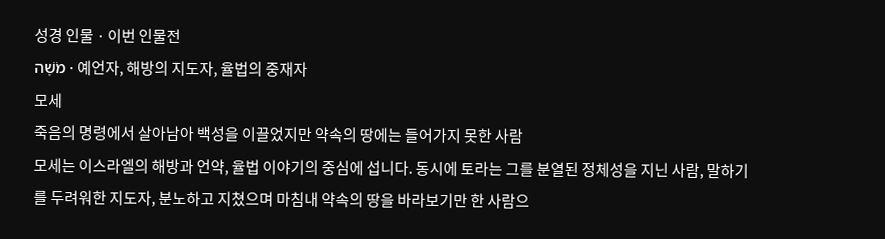성경 인물 · 이번 인물전
מֹשֶׁה · 예언자, 해방의 지도자, 율법의 중재자
모세
죽음의 명령에서 살아남아 백성을 이끌었지만 약속의 땅에는 들어가지 못한 사람
모세는 이스라엘의 해방과 언약, 율법 이야기의 중심에 섭니다. 동시에 토라는 그를 분열된 정체성을 지닌 사람, 말하기를 두려워한 지도자, 분노하고 지쳤으며 마침내 약속의 땅을 바라보기만 한 사람으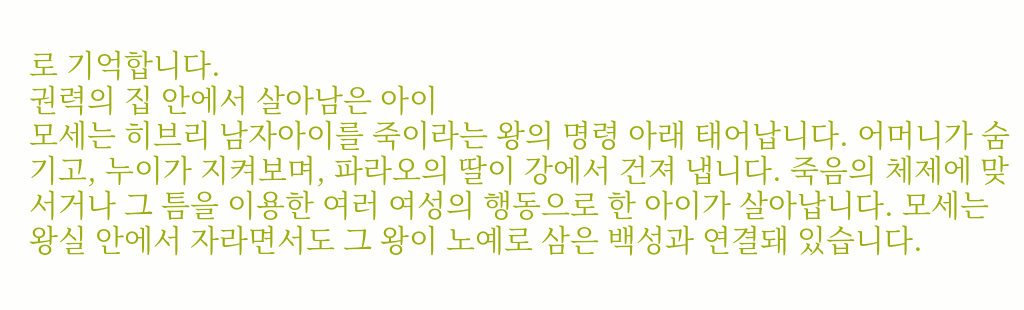로 기억합니다.
권력의 집 안에서 살아남은 아이
모세는 히브리 남자아이를 죽이라는 왕의 명령 아래 태어납니다. 어머니가 숨기고, 누이가 지켜보며, 파라오의 딸이 강에서 건져 냅니다. 죽음의 체제에 맞서거나 그 틈을 이용한 여러 여성의 행동으로 한 아이가 살아납니다. 모세는 왕실 안에서 자라면서도 그 왕이 노예로 삼은 백성과 연결돼 있습니다.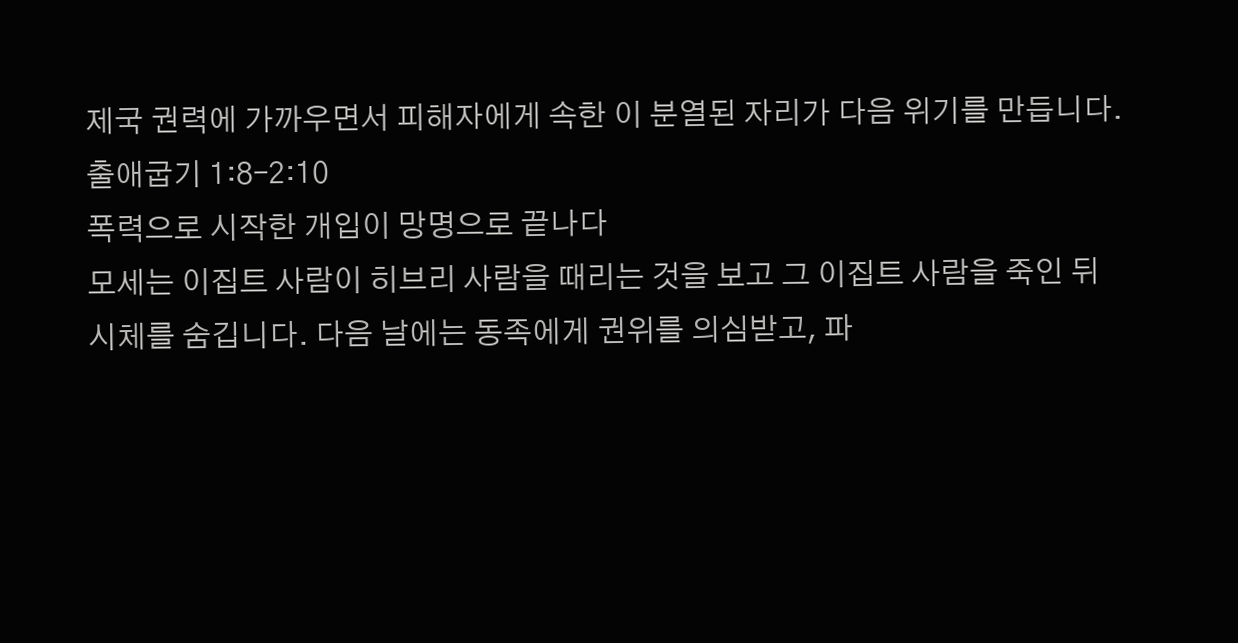제국 권력에 가까우면서 피해자에게 속한 이 분열된 자리가 다음 위기를 만듭니다.
출애굽기 1:8–2:10
폭력으로 시작한 개입이 망명으로 끝나다
모세는 이집트 사람이 히브리 사람을 때리는 것을 보고 그 이집트 사람을 죽인 뒤 시체를 숨깁니다. 다음 날에는 동족에게 권위를 의심받고, 파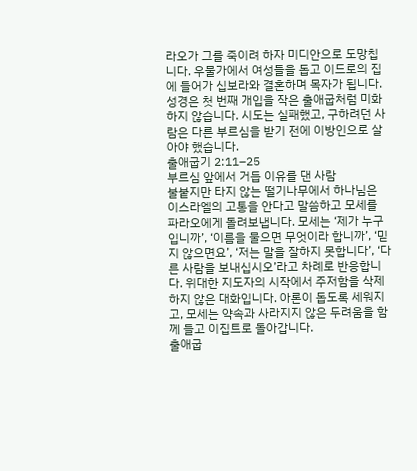라오가 그를 죽이려 하자 미디안으로 도망칩니다. 우물가에서 여성들을 돕고 이드로의 집에 들어가 십보라와 결혼하며 목자가 됩니다. 성경은 첫 번째 개입을 작은 출애굽처럼 미화하지 않습니다. 시도는 실패했고, 구하려던 사람은 다른 부르심을 받기 전에 이방인으로 살아야 했습니다.
출애굽기 2:11–25
부르심 앞에서 거듭 이유를 댄 사람
불붙지만 타지 않는 떨기나무에서 하나님은 이스라엘의 고통을 안다고 말씀하고 모세를 파라오에게 돌려보냅니다. 모세는 ‘제가 누구입니까’, ‘이름을 물으면 무엇이라 합니까’, ‘믿지 않으면요’, ‘저는 말을 잘하지 못합니다’, ‘다른 사람을 보내십시오’라고 차례로 반응합니다. 위대한 지도자의 시작에서 주저함을 삭제하지 않은 대화입니다. 아론이 돕도록 세워지고, 모세는 약속과 사라지지 않은 두려움을 함께 들고 이집트로 돌아갑니다.
출애굽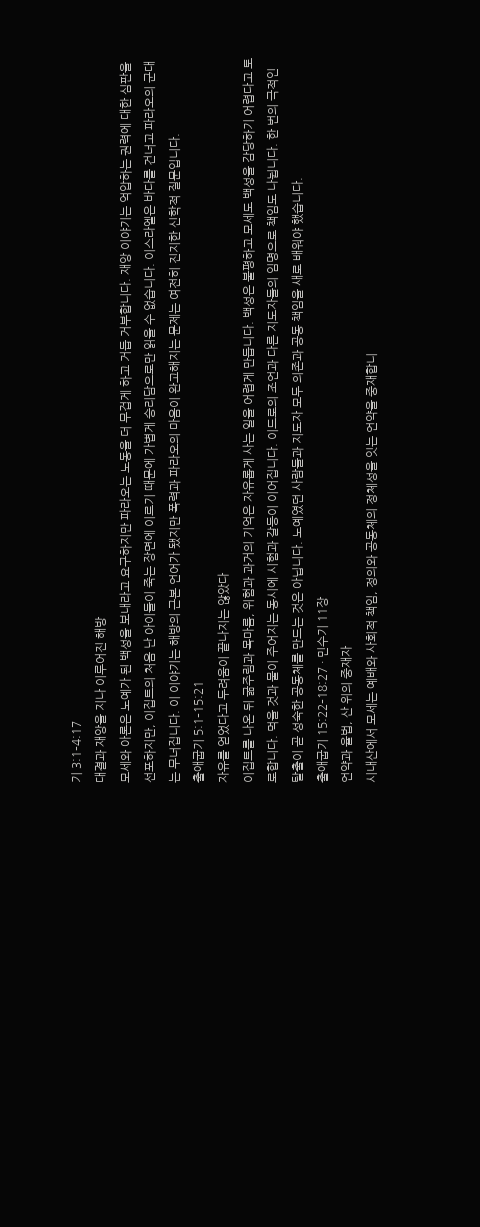기 3:1–4:17
대결과 재앙을 지나 이루어진 해방
모세와 아론은 노예가 된 백성을 보내라고 요구하지만 파라오는 노동을 더 무겁게 하고 거듭 거부합니다. 재앙 이야기는 억압하는 권력에 대한 심판을 선포하지만, 이집트의 처음 난 아이들이 죽는 장면에 이르기 때문에 가볍게 승리담으로만 읽을 수 없습니다. 이스라엘은 바다를 건너고 파라오의 군대는 무너집니다. 이 이야기는 해방의 근본 언어가 됐지만 폭력과 파라오의 마음이 완고해지는 문제는 여전히 진지한 신학적 질문입니다.
출애굽기 5:1–15:21
자유를 얻었다고 두려움이 끝나지는 않았다
이집트를 나온 뒤 굶주림과 목마름, 위험과 과거의 기억은 자유롭게 사는 일을 어렵게 만듭니다. 백성은 불평하고 모세도 백성을 감당하기 어렵다고 토로합니다. 먹을 것과 물이 주어지는 동시에 시험과 갈등이 이어집니다. 이드로의 조언과 다른 지도자들의 임명으로 책임도 나뉩니다. 한 번의 극적인 탈출이 곧 성숙한 공동체를 만드는 것은 아닙니다. 노예였던 사람들과 지도자 모두 의존과 공동 책임을 새로 배워야 했습니다.
출애굽기 15:22–18:27 · 민수기 11장
언약과 율법, 산 위의 중재자
시내산에서 모세는 예배와 사회적 책임, 정의와 공동체의 정체성을 잇는 언약을 중재합니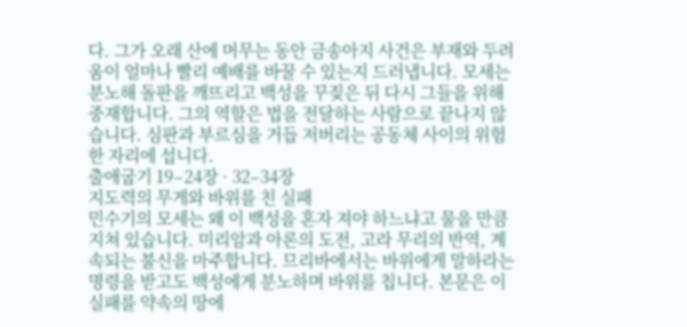다. 그가 오래 산에 머무는 동안 금송아지 사건은 부재와 두려움이 얼마나 빨리 예배를 바꿀 수 있는지 드러냅니다. 모세는 분노해 돌판을 깨뜨리고 백성을 꾸짖은 뒤 다시 그들을 위해 중재합니다. 그의 역할은 법을 전달하는 사람으로 끝나지 않습니다. 심판과 부르심을 거듭 저버리는 공동체 사이의 위험한 자리에 섭니다.
출애굽기 19–24장 · 32–34장
지도력의 무게와 바위를 친 실패
민수기의 모세는 왜 이 백성을 혼자 져야 하느냐고 물을 만큼 지쳐 있습니다. 미리암과 아론의 도전, 고라 무리의 반역, 계속되는 불신을 마주합니다. 므리바에서는 바위에게 말하라는 명령을 받고도 백성에게 분노하며 바위를 칩니다. 본문은 이 실패를 약속의 땅에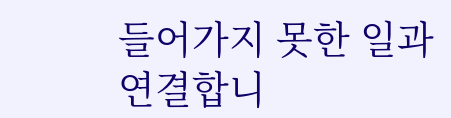들어가지 못한 일과 연결합니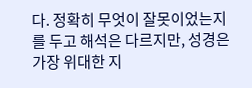다. 정확히 무엇이 잘못이었는지를 두고 해석은 다르지만, 성경은 가장 위대한 지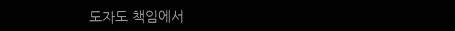도자도 책임에서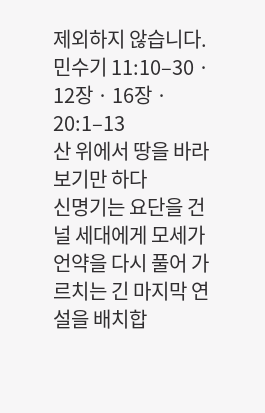제외하지 않습니다.
민수기 11:10–30 · 12장 · 16장 · 20:1–13
산 위에서 땅을 바라보기만 하다
신명기는 요단을 건널 세대에게 모세가 언약을 다시 풀어 가르치는 긴 마지막 연설을 배치합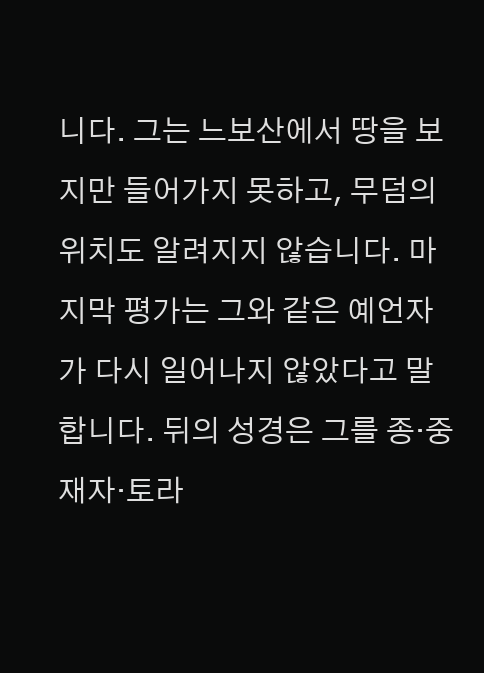니다. 그는 느보산에서 땅을 보지만 들어가지 못하고, 무덤의 위치도 알려지지 않습니다. 마지막 평가는 그와 같은 예언자가 다시 일어나지 않았다고 말합니다. 뒤의 성경은 그를 종·중재자·토라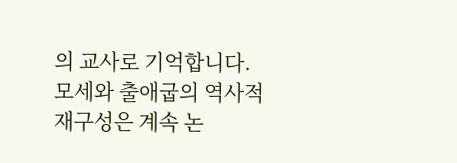의 교사로 기억합니다. 모세와 출애굽의 역사적 재구성은 계속 논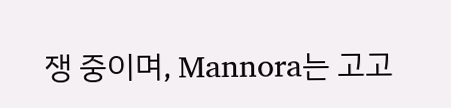쟁 중이며, Mannora는 고고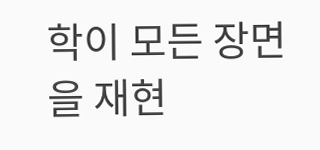학이 모든 장면을 재현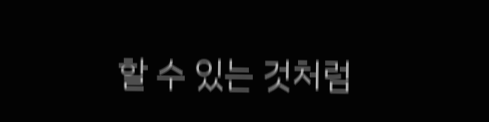할 수 있는 것처럼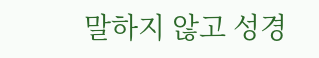말하지 않고 성경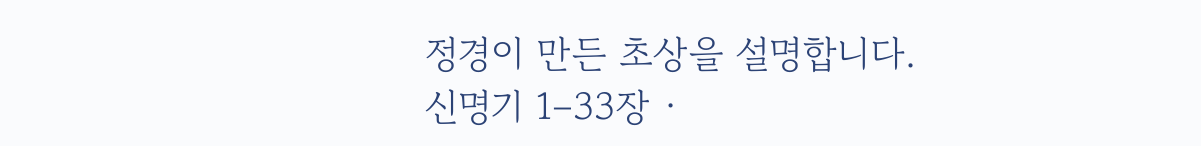정경이 만든 초상을 설명합니다.
신명기 1–33장 ·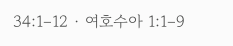34:1–12 · 여호수아 1:1–9